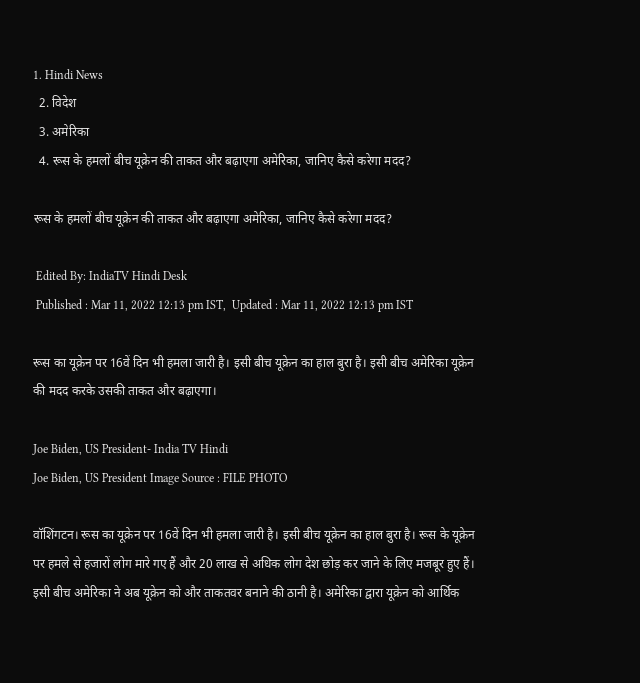1. Hindi News
  2. विदेश
  3. अमेरिका
  4. रूस के हमलों बीच यूक्रेन की ताकत और बढ़ाएगा अमेरिका, जानिए कैसे करेगा मदद?

रूस के हमलों बीच यूक्रेन की ताकत और बढ़ाएगा अमेरिका, जानिए कैसे करेगा मदद?

 Edited By: IndiaTV Hindi Desk
 Published : Mar 11, 2022 12:13 pm IST,  Updated : Mar 11, 2022 12:13 pm IST

रूस का यूक्रेन पर 16वें दिन भी हमला जारी है। इसी बीच यूक्रेन का हाल बुरा है। इसी बीच अमेरिका यूक्रेन की मदद करके उसकी ताकत और बढ़ाएगा।

Joe Biden, US President- India TV Hindi
Joe Biden, US President Image Source : FILE PHOTO

वॉशिंगटन। रूस का यूक्रेन पर 16वें दिन भी हमला जारी है। इसी बीच यूक्रेन का हाल बुरा है। रूस के यूक्रेन पर हमले से हजारों लोग मारे गए हैं और 20 लाख से अधिक लोग देश छोड़ कर जाने के लिए मजबूर हुए हैं। इसी बीच अमेरिका ने अब यूक्रेन को और ताकतवर बनाने की ठानी है। अमेरिका द्वारा यूक्रेन को आर्थिक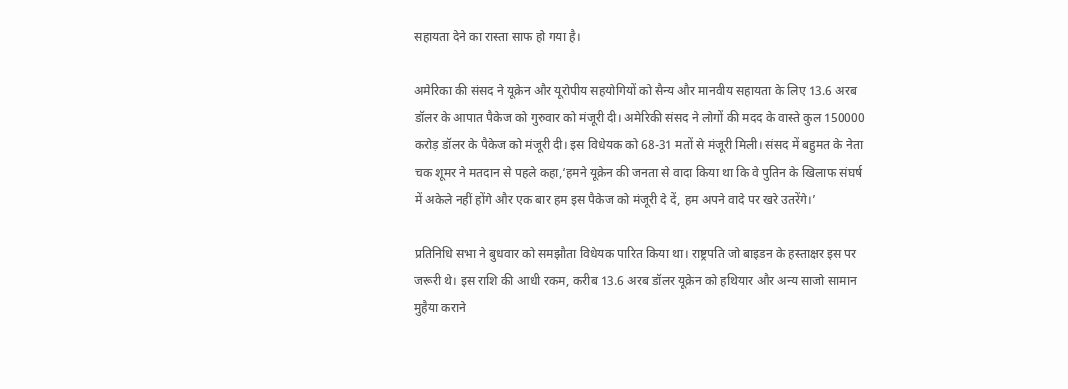सहायता देने का रास्ता साफ हो गया है।

अमेरिका की संसद ने यूक्रेन और यूरोपीय सहयोगियों को सैन्य और मानवीय सहायता के लिए 13.6 अरब डॉलर के आपात पैकेज को गुरुवार को मंजूरी दी। अमेरिकी संसद ने लोगों की मदद के वास्ते कुल 150000 करोड़ डॉलर के पैकेज को मंजूरी दी। इस विधेयक को 68-31 मतों से मंजूरी मिली। संसद में बहुमत के नेता चक शूमर ने मतदान से पहले कहा,‘हमने यूक्रेन की जनता से वादा किया था कि वे पुतिन के खिलाफ संघर्ष में अकेले नहीं होंगे और एक बार हम इस पैकेज को मंजूरी दे दें, हम अपने वादे पर खरे उतरेंगे।’

प्रतिनिधि सभा ने बुधवार को समझौता विधेयक पारित किया था। राष्ट्रपति जो बाइडन के हस्ताक्षर इस पर जरूरी थे। इस राशि की आधी रकम, करीब 13.6 अरब डॉलर यूक्रेन को हथियार और अन्य साजो सामान मुहैया कराने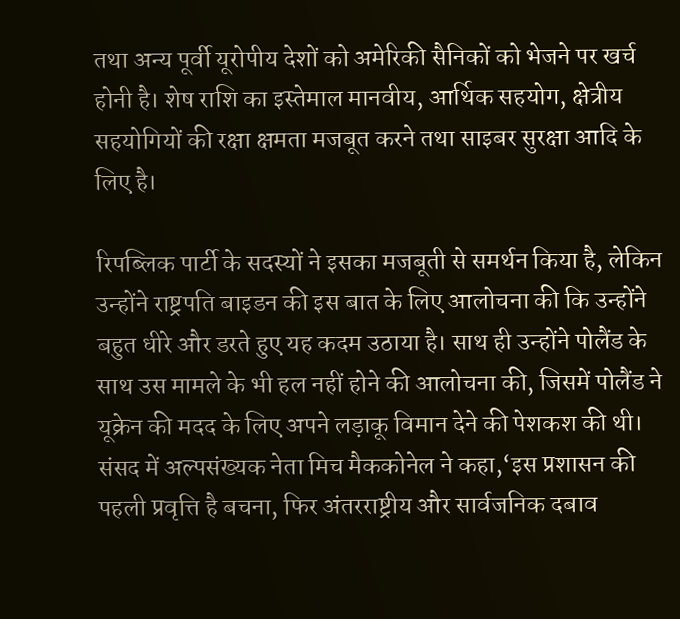तथा अन्य पूर्वी यूरोपीय देशों को अमेरिकी सैनिकों को भेजने पर खर्च होनी है। शेष राशि का इस्तेमाल मानवीय, आर्थिक सहयोग, क्षेत्रीय सहयोगियों की रक्षा क्षमता मजबूत करने तथा साइबर सुरक्षा आदि के लिए है।

रिपब्लिक पार्टी के सदस्यों ने इसका मजबूती से समर्थन किया है, लेकिन उन्होंने राष्ट्रपति बाइडन की इस बात के लिए आलोचना की कि उन्होंने बहुत धीरे और डरते हुए यह कदम उठाया है। साथ ही उन्होंने पोलैंड के साथ उस मामले के भी हल नहीं होने की आलोचना की, जिसमें पोलैंड ने यूक्रेन की मदद के लिए अपने लड़ाकू विमान देने की पेशकश की थी। संसद में अल्पसंख्यक नेता मिच मैककोनेल ने कहा,‘इस प्रशासन की पहली प्रवृत्ति है बचना, फिर अंतरराष्ट्रीय और सार्वजनिक दबाव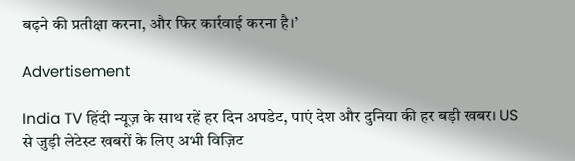बढ़ने की प्रतीक्षा करना, और फिर कार्रवाई करना है।’

Advertisement

India TV हिंदी न्यूज़ के साथ रहें हर दिन अपडेट, पाएं देश और दुनिया की हर बड़ी खबर। US से जुड़ी लेटेस्ट खबरों के लिए अभी विज़िट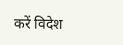करें विदेश